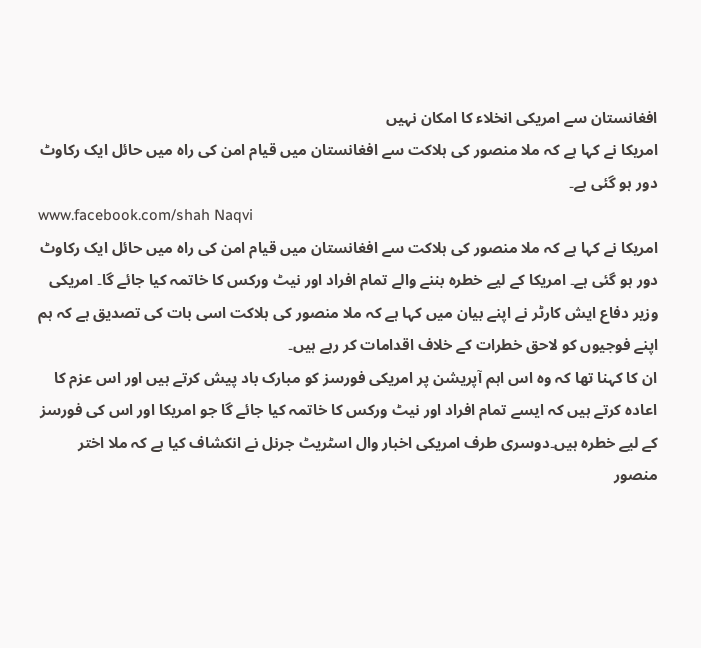افغانستان سے امریکی انخلاء کا امکان نہیں
امریکا نے کہا ہے کہ ملا منصور کی ہلاکت سے افغانستان میں قیام امن کی راہ میں حائل ایک رکاوٹ دور ہو گئی ہے۔
www.facebook.com/shah Naqvi
امریکا نے کہا ہے کہ ملا منصور کی ہلاکت سے افغانستان میں قیام امن کی راہ میں حائل ایک رکاوٹ دور ہو گئی ہے۔ امریکا کے لیے خطرہ بننے والے تمام افراد اور نیٹ ورکس کا خاتمہ کیا جائے گا۔ امریکی وزیر دفاع ایش کارٹر نے اپنے بیان میں کہا ہے کہ ملا منصور کی ہلاکت اسی بات کی تصدیق ہے کہ ہم اپنے فوجیوں کو لاحق خطرات کے خلاف اقدامات کر رہے ہیں۔
ان کا کہنا تھا کہ وہ اس اہم آپریشن پر امریکی فورسز کو مبارک باد پیش کرتے ہیں اور اس عزم کا اعادہ کرتے ہیں کہ ایسے تمام افراد اور نیٹ ورکس کا خاتمہ کیا جائے گا جو امریکا اور اس کی فورسز کے لیے خطرہ ہیں۔دوسری طرف امریکی اخبار وال اسٹریٹ جرنل نے انکشاف کیا ہے کہ ملا اختر منصور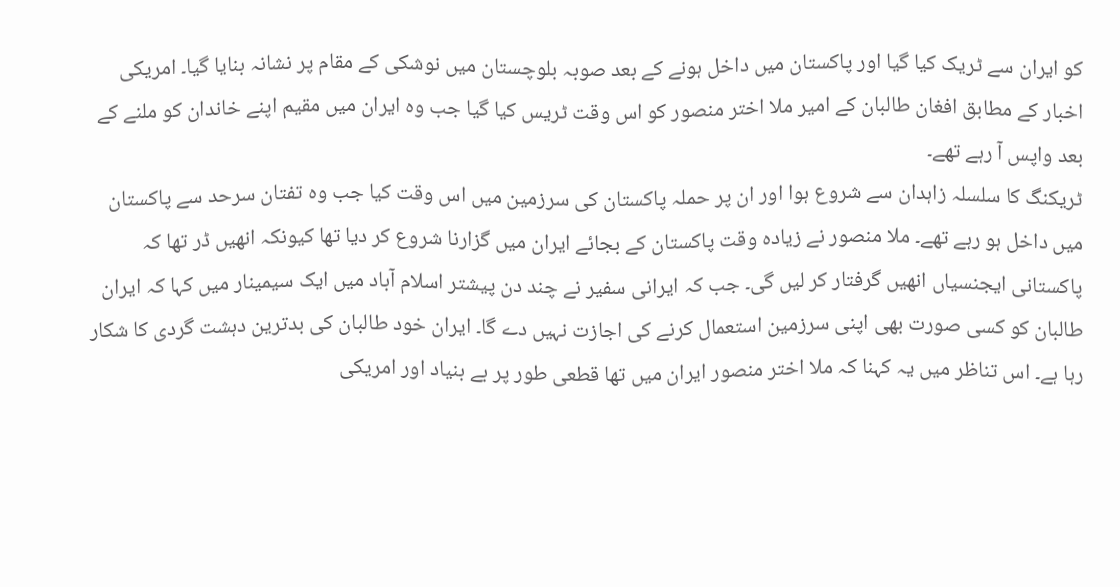کو ایران سے ٹریک کیا گیا اور پاکستان میں داخل ہونے کے بعد صوبہ بلوچستان میں نوشکی کے مقام پر نشانہ بنایا گیا۔ امریکی اخبار کے مطابق افغان طالبان کے امیر ملا اختر منصور کو اس وقت ٹریس کیا گیا جب وہ ایران میں مقیم اپنے خاندان کو ملنے کے بعد واپس آ رہے تھے۔
ٹریکنگ کا سلسلہ زاہدان سے شروع ہوا اور ان پر حملہ پاکستان کی سرزمین میں اس وقت کیا جب وہ تفتان سرحد سے پاکستان میں داخل ہو رہے تھے۔ ملا منصور نے زیادہ وقت پاکستان کے بجائے ایران میں گزارنا شروع کر دیا تھا کیونکہ انھیں ڈر تھا کہ پاکستانی ایجنسیاں انھیں گرفتار کر لیں گی۔ جب کہ ایرانی سفیر نے چند دن پیشتر اسلام آباد میں ایک سیمینار میں کہا کہ ایران طالبان کو کسی صورت بھی اپنی سرزمین استعمال کرنے کی اجازت نہیں دے گا۔ ایران خود طالبان کی بدترین دہشت گردی کا شکار رہا ہے۔ اس تناظر میں یہ کہنا کہ ملا اختر منصور ایران میں تھا قطعی طور پر بے بنیاد اور امریکی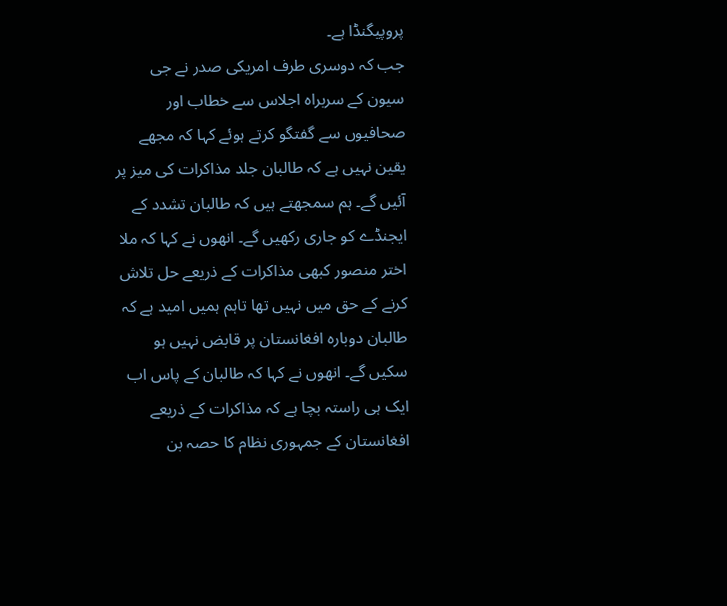پروپیگنڈا ہے۔
جب کہ دوسری طرف امریکی صدر نے جی سیون کے سربراہ اجلاس سے خطاب اور صحافیوں سے گفتگو کرتے ہوئے کہا کہ مجھے یقین نہیں ہے کہ طالبان جلد مذاکرات کی میز پر آئیں گے۔ ہم سمجھتے ہیں کہ طالبان تشدد کے ایجنڈے کو جاری رکھیں گے۔ انھوں نے کہا کہ ملا اختر منصور کبھی مذاکرات کے ذریعے حل تلاش کرنے کے حق میں نہیں تھا تاہم ہمیں امید ہے کہ طالبان دوبارہ افغانستان پر قابض نہیں ہو سکیں گے۔ انھوں نے کہا کہ طالبان کے پاس اب ایک ہی راستہ بچا ہے کہ مذاکرات کے ذریعے افغانستان کے جمہوری نظام کا حصہ بن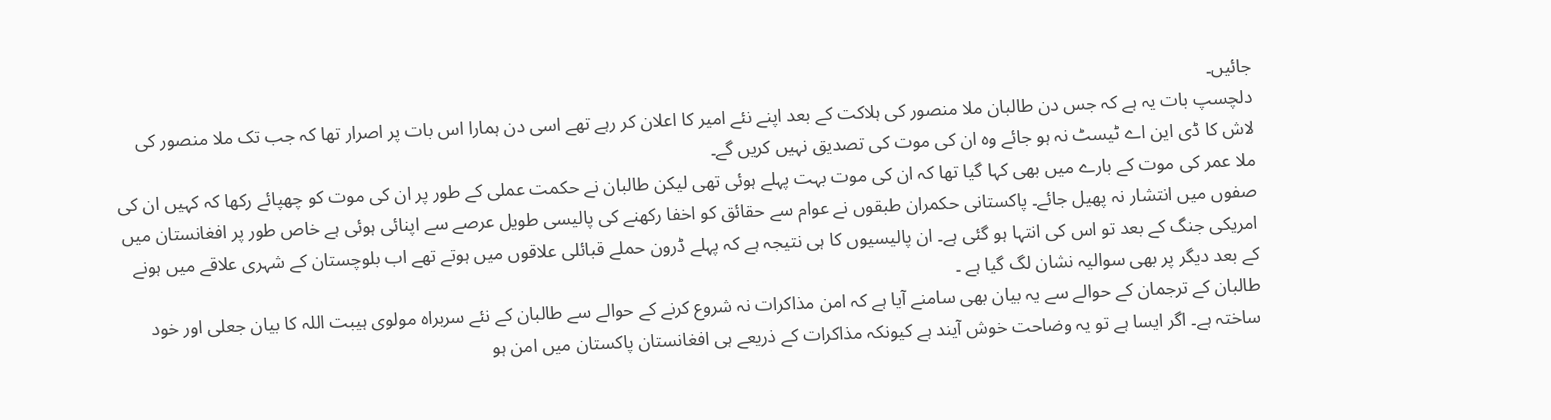جائیں۔
دلچسپ بات یہ ہے کہ جس دن طالبان ملا منصور کی ہلاکت کے بعد اپنے نئے امیر کا اعلان کر رہے تھے اسی دن ہمارا اس بات پر اصرار تھا کہ جب تک ملا منصور کی لاش کا ڈی این اے ٹیسٹ نہ ہو جائے وہ ان کی موت کی تصدیق نہیں کریں گے۔
ملا عمر کی موت کے بارے میں بھی کہا گیا تھا کہ ان کی موت بہت پہلے ہوئی تھی لیکن طالبان نے حکمت عملی کے طور پر ان کی موت کو چھپائے رکھا کہ کہیں ان کی صفوں میں انتشار نہ پھیل جائے۔ پاکستانی حکمران طبقوں نے عوام سے حقائق کو اخفا رکھنے کی پالیسی طویل عرصے سے اپنائی ہوئی ہے خاص طور پر افغانستان میں امریکی جنگ کے بعد تو اس کی انتہا ہو گئی ہے۔ ان پالیسیوں کا ہی نتیجہ ہے کہ پہلے ڈرون حملے قبائلی علاقوں میں ہوتے تھے اب بلوچستان کے شہری علاقے میں ہونے کے بعد دیگر پر بھی سوالیہ نشان لگ گیا ہے ۔
طالبان کے ترجمان کے حوالے سے یہ بیان بھی سامنے آیا ہے کہ امن مذاکرات نہ شروع کرنے کے حوالے سے طالبان کے نئے سربراہ مولوی ہیبت اللہ کا بیان جعلی اور خود ساختہ ہے۔ اگر ایسا ہے تو یہ وضاحت خوش آیند ہے کیونکہ مذاکرات کے ذریعے ہی افغانستان پاکستان میں امن ہو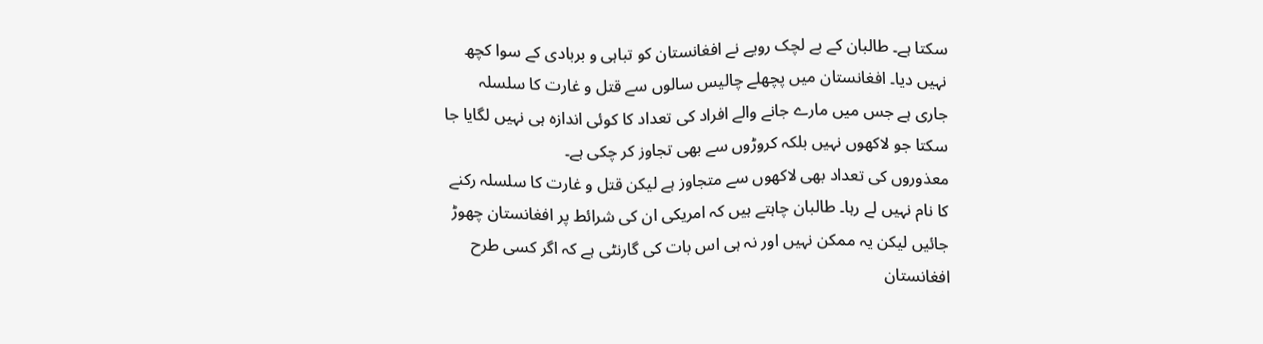سکتا ہے۔ طالبان کے بے لچک رویے نے افغانستان کو تباہی و بربادی کے سوا کچھ نہیں دیا۔ افغانستان میں پچھلے چالیس سالوں سے قتل و غارت کا سلسلہ جاری ہے جس میں مارے جانے والے افراد کی تعداد کا کوئی اندازہ ہی نہیں لگایا جا سکتا جو لاکھوں نہیں بلکہ کروڑوں سے بھی تجاوز کر چکی ہے۔
معذوروں کی تعداد بھی لاکھوں سے متجاوز ہے لیکن قتل و غارت کا سلسلہ رکنے کا نام نہیں لے رہا۔ طالبان چاہتے ہیں کہ امریکی ان کی شرائط پر افغانستان چھوڑ جائیں لیکن یہ ممکن نہیں اور نہ ہی اس بات کی گارنٹی ہے کہ اگر کسی طرح افغانستان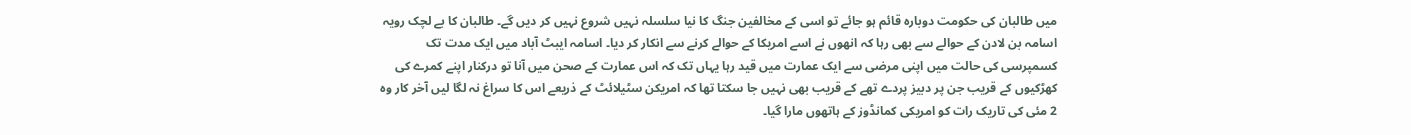میں طالبان کی حکومت دوبارہ قائم ہو جائے تو اسی کے مخالفین جنگ کا نیا سلسلہ نہیں شروع نہیں کر دیں گے۔ طالبان کا بے لچک رویہ اسامہ بن لادن کے حوالے سے بھی رہا کہ انھوں نے اسے امریکا کے حوالے کرنے سے انکار کر دیا۔ اسامہ ایبٹ آباد میں ایک مدت تک کسمپرسی کی حالت میں اپنی مرضی سے ایک عمارت میں قید رہا یہاں تک کہ اس عمارت کے صحن میں آنا تو درکنار اپنے کمرے کی کھڑکیوں کے قریب جن پر دبیز پردے تھے کے قریب بھی نہیں جا سکتا تھا کہ امریکن سٹیلائٹ کے ذریعے اس کا سراغ نہ لگا لیں آخر کار وہ 2 مئی کی تاریک رات کو امریکی کمانڈوز کے ہاتھوں مارا گیا۔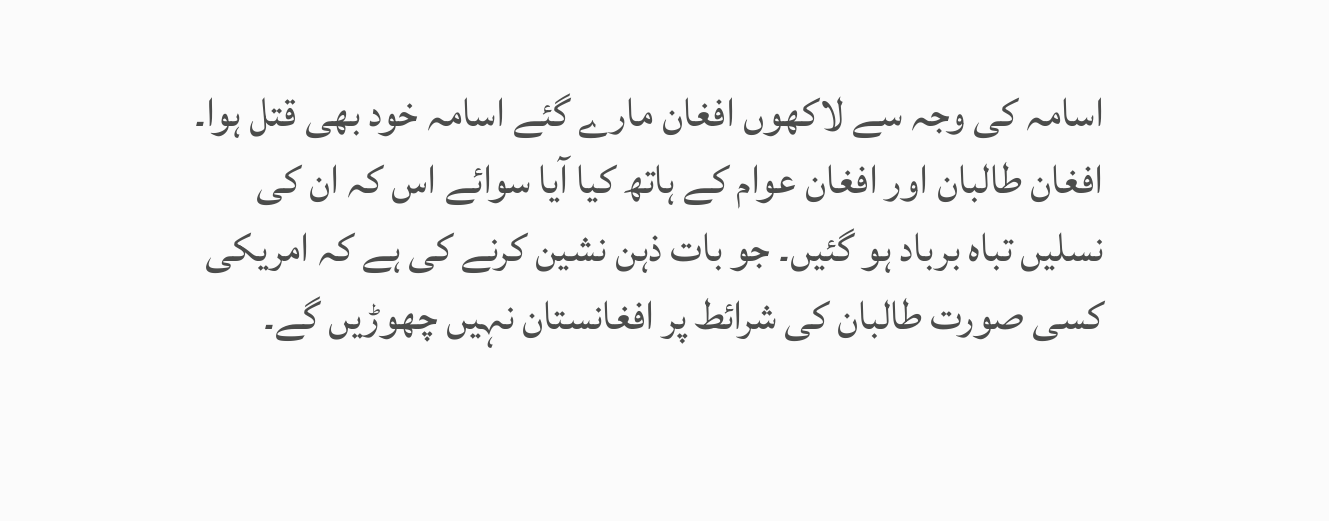اسامہ کی وجہ سے لاکھوں افغان مارے گئے اسامہ خود بھی قتل ہوا۔ افغان طالبان اور افغان عوام کے ہاتھ کیا آیا سوائے اس کہ ان کی نسلیں تباہ برباد ہو گئیں۔ جو بات ذہن نشین کرنے کی ہے کہ امریکی کسی صورت طالبان کی شرائط پر افغانستان نہیں چھوڑیں گے۔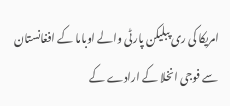امریکا کی ری پبلیکن پارٹی والے اوباما کے افغانستان سے فوجی انخلا کے ارادے کے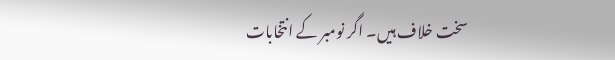سخت خلاف ہیں۔ اگر نومبر کے انتخابات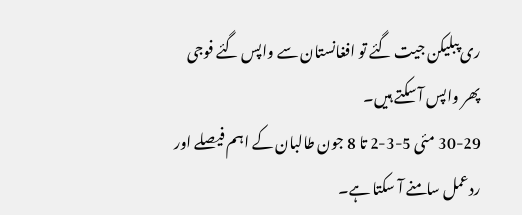ری پبلیکن جیت گئے تو افغانستان سے واپس گئے فوجی پھر واپس آ سکتے ہیں۔
30-29 مئی 5-3-2 تا 8 جون طالبان کے اہم فیصلے اور ردعمل سامنے آ سکتا ہے۔